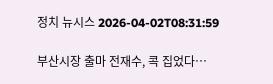정치 뉴시스 2026-04-02T08:31:59

부산시장 출마 전재수, 콕 집었다…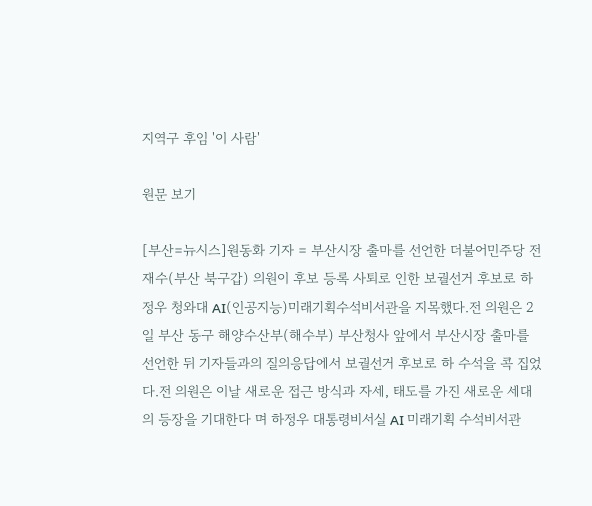지역구 후임 '이 사람'

원문 보기

[부산=뉴시스]원동화 기자 = 부산시장 출마를 선언한 더불어민주당 전재수(부산 북구갑) 의원이 후보 등록 사퇴로 인한 보궐선거 후보로 하정우 청와대 AI(인공지능)미래기획수석비서관을 지목했다.전 의원은 2일 부산 동구 해양수산부(해수부) 부산청사 앞에서 부산시장 출마를 선언한 뒤 기자들과의 질의응답에서 보궐선거 후보로 하 수석을 콕 집었다.전 의원은 이날 새로운 접근 방식과 자세, 태도를 가진 새로운 세대의 등장을 기대한다 며 하정우 대통령비서실 AI 미래기획 수석비서관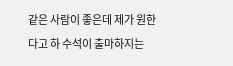같은 사람이 좋은데 제가 원한다고 하 수석이 출마하지는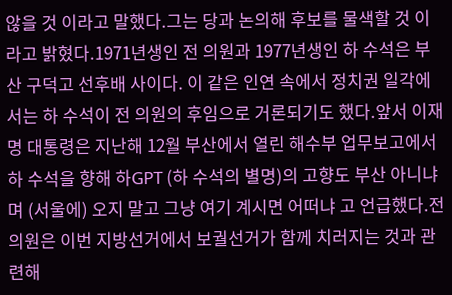않을 것 이라고 말했다.그는 당과 논의해 후보를 물색할 것 이라고 밝혔다.1971년생인 전 의원과 1977년생인 하 수석은 부산 구덕고 선후배 사이다. 이 같은 인연 속에서 정치권 일각에서는 하 수석이 전 의원의 후임으로 거론되기도 했다.앞서 이재명 대통령은 지난해 12월 부산에서 열린 해수부 업무보고에서 하 수석을 향해 하GPT (하 수석의 별명)의 고향도 부산 아니냐 며 (서울에) 오지 말고 그냥 여기 계시면 어떠냐 고 언급했다.전 의원은 이번 지방선거에서 보궐선거가 함께 치러지는 것과 관련해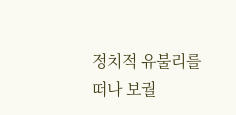정치적 유불리를 떠나 보궐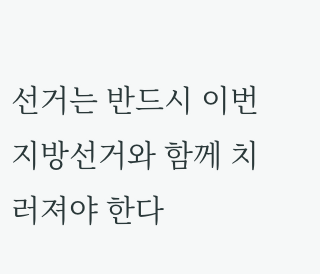선거는 반드시 이번 지방선거와 함께 치러져야 한다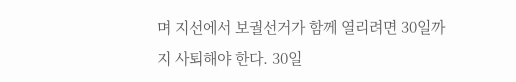며 지선에서 보궐선거가 함께 열리려면 30일까지 사퇴해야 한다. 30일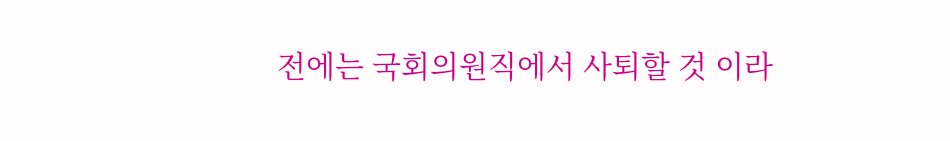전에는 국회의원직에서 사퇴할 것 이라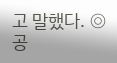고 말했다. ◎공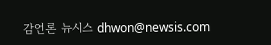감언론 뉴시스 dhwon@newsis.com